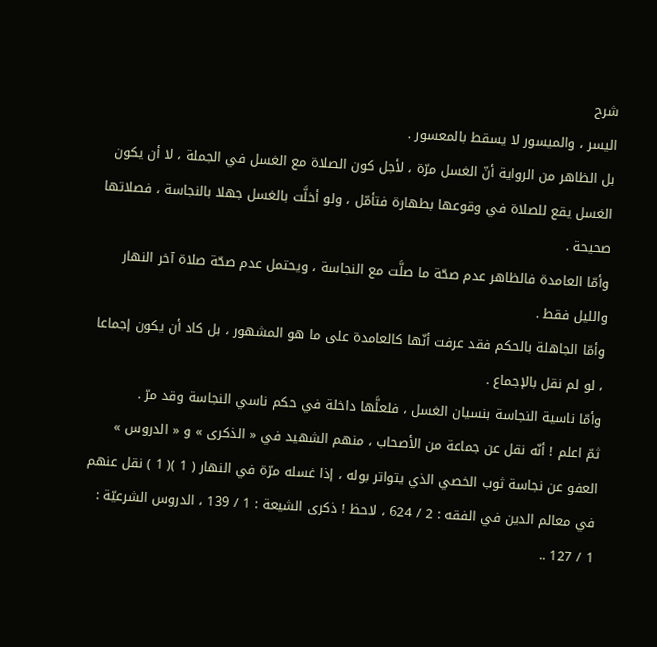شرح
اليسر ، والميسور لا يسقط بالمعسور .
بل الظاهر من الرواية أنّ الغسل مرّة ، لأجل كون الصلاة مع الغسل في الجملة ، لا أن يكون الغسل يقع للصلاة في وقوعها بطهارة فتأمّل ، ولو أخلَّت بالغسل جهلا بالنجاسة ، فصلاتها صحيحة .
وأمّا العامدة فالظاهر عدم صحّة ما صلَّت مع النجاسة ، ويحتمل عدم صحّة صلاة آخر النهار والليل فقط .
وأمّا الجاهلة بالحكم فقد عرفت أنّها كالعامدة على ما هو المشهور ، بل كاد أن يكون إجماعا ، لو لم نقل بالإجماع .
وأمّا ناسية النجاسة بنسيان الغسل ، فلعلَّها داخلة في حكم ناسي النجاسة وقد مرّ .
ثمّ اعلم ! أنّه نقل عن جماعة من الأصحاب ، منهم الشهيد في « الذكرى » و « الدروس » العفو عن نجاسة ثوب الخصي الذي يتواتر بوله ، إذا غسله مرّة في النهار ( 1 )( 1 ) نقل عنهم في معالم الدين في الفقه : 2 / 624 ، لاحظ ! ذكرى الشيعة : 1 / 139 ، الدروس الشرعيّة :
1 / 127 ..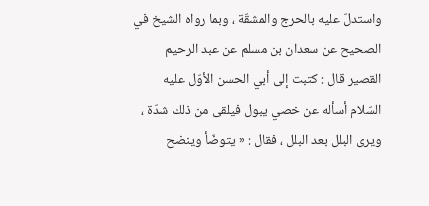واستدلّ عليه بالحرج والمشقّة ، وبما رواه الشيخ في الصحيح عن سعدان بن مسلم عن عبد الرحيم القصير قال : كتبت إلى أبي الحسن الأوّل عليه السّلام أسأله عن خصي يبول فيلقى من ذلك شدّة ، ويرى البلل بعد البلل ، فقال : « يتوضّأ وينضح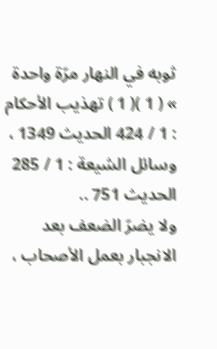ثوبه في النهار مرّة واحدة » ( 1 )( 1 ) تهذيب الأحكام : 1 / 424 الحديث 1349 ، وسائل الشيعة : 1 / 285 الحديث 751 ..
ولا يضرّ الضعف بعد الانجبار بعمل الأصحاب ،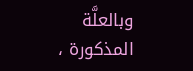وبالعلَّة المذكورة ،